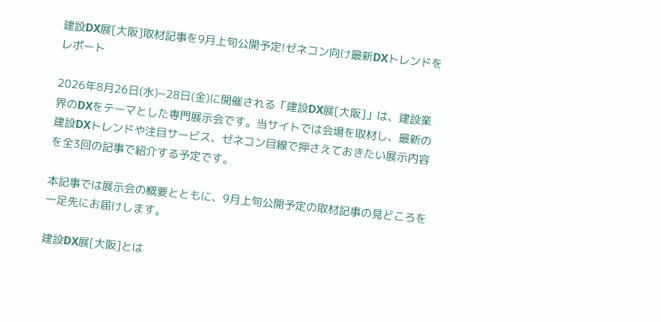建設DX展[大阪]取材記事を9月上旬公開予定!ゼネコン向け最新DXトレンドをレポート

2026年8月26日(水)~28日(金)に開催される「建設DX展[大阪]」は、建設業界のDXをテーマとした専門展示会です。当サイトでは会場を取材し、最新の建設DXトレンドや注目サービス、ゼネコン目線で押さえておきたい展示内容を全3回の記事で紹介する予定です。

本記事では展示会の概要とともに、9月上旬公開予定の取材記事の見どころを一足先にお届けします。

建設DX展[大阪]とは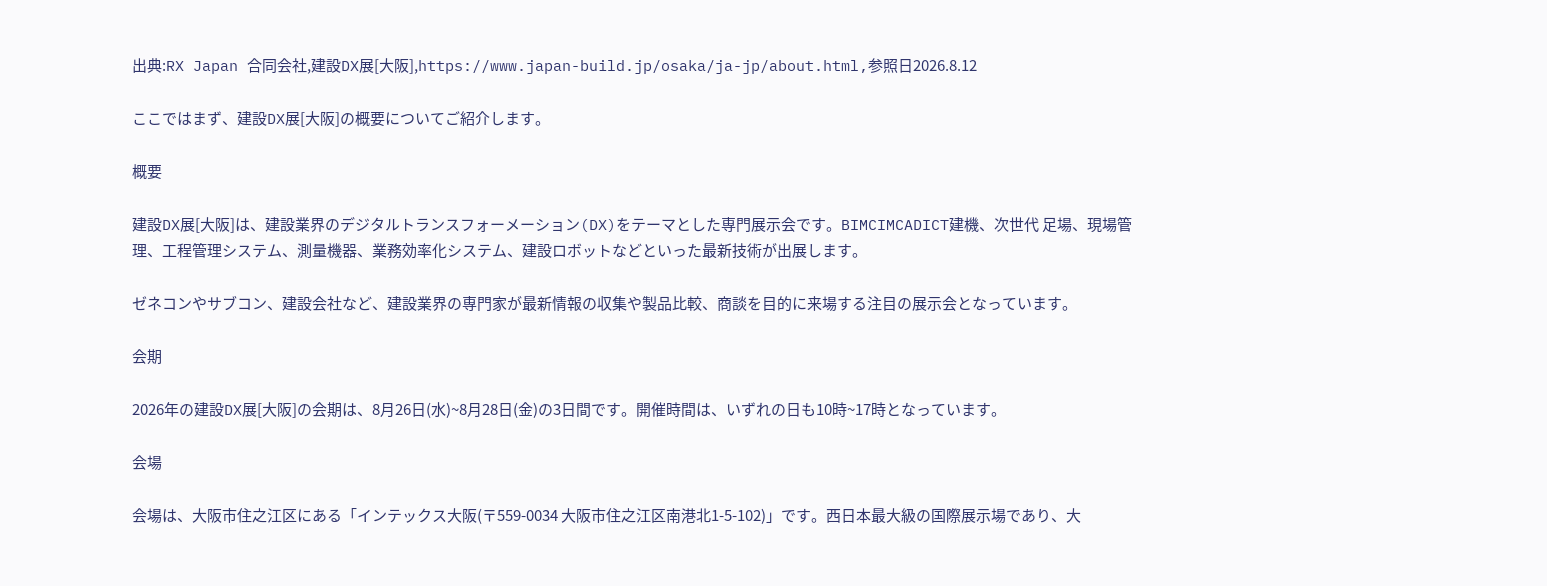出典:RX Japan 合同会社,建設DX展[大阪],https://www.japan-build.jp/osaka/ja-jp/about.html,参照日2026.8.12

ここではまず、建設DX展[大阪]の概要についてご紹介します。

概要

建設DX展[大阪]は、建設業界のデジタルトランスフォーメーション(DX)をテーマとした専門展示会です。BIMCIMCADICT建機、次世代 足場、現場管理、工程管理システム、測量機器、業務効率化システム、建設ロボットなどといった最新技術が出展します。

ゼネコンやサブコン、建設会社など、建設業界の専門家が最新情報の収集や製品比較、商談を目的に来場する注目の展示会となっています。

会期

2026年の建設DX展[大阪]の会期は、8月26日(水)~8月28日(金)の3日間です。開催時間は、いずれの日も10時~17時となっています。

会場

会場は、大阪市住之江区にある「インテックス大阪(〒559-0034 大阪市住之江区南港北1-5-102)」です。西日本最大級の国際展示場であり、大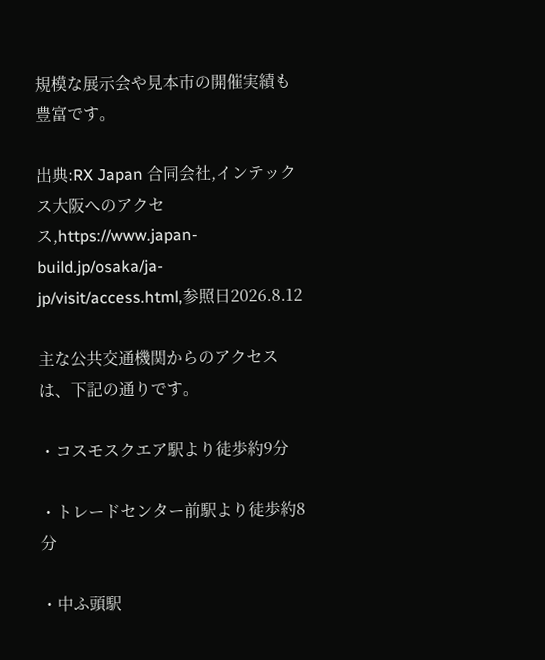規模な展示会や見本市の開催実績も豊富です。

出典:RX Japan 合同会社,インテックス大阪へのアクセス,https://www.japan-build.jp/osaka/ja-jp/visit/access.html,参照日2026.8.12

主な公共交通機関からのアクセスは、下記の通りです。

・コスモスクエア駅より徒歩約9分

・トレードセンター前駅より徒歩約8分

・中ふ頭駅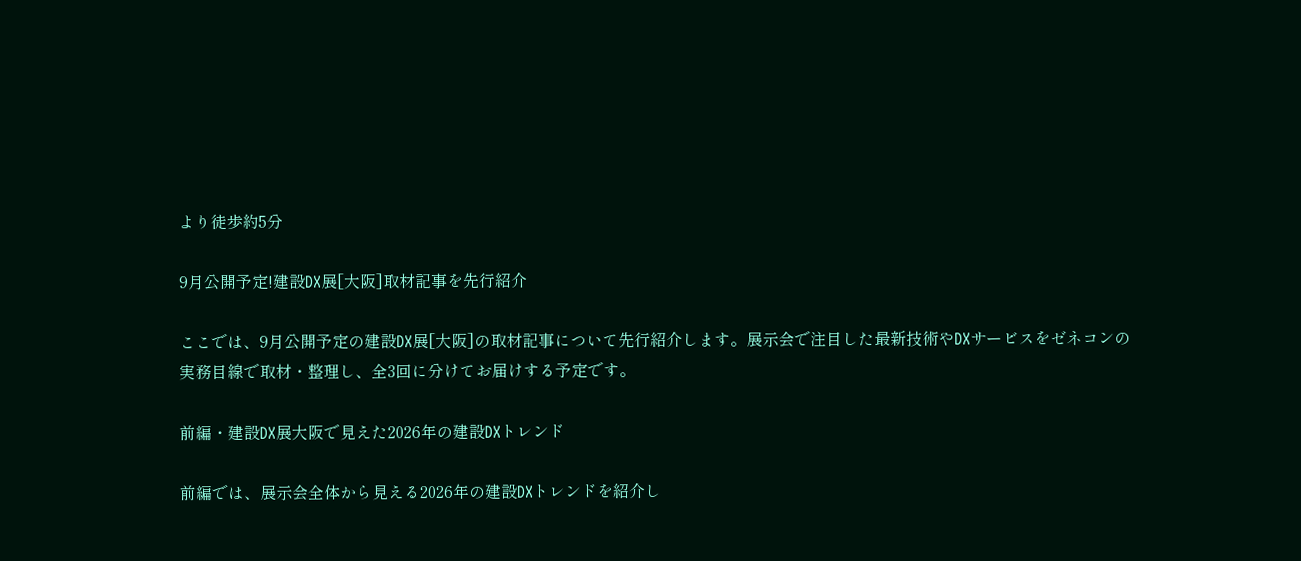より徒歩約5分

9月公開予定!建設DX展[大阪]取材記事を先行紹介

ここでは、9月公開予定の建設DX展[大阪]の取材記事について先行紹介します。展示会で注目した最新技術やDXサービスをゼネコンの実務目線で取材・整理し、全3回に分けてお届けする予定です。

前編・建設DX展大阪で見えた2026年の建設DXトレンド

前編では、展示会全体から見える2026年の建設DXトレンドを紹介し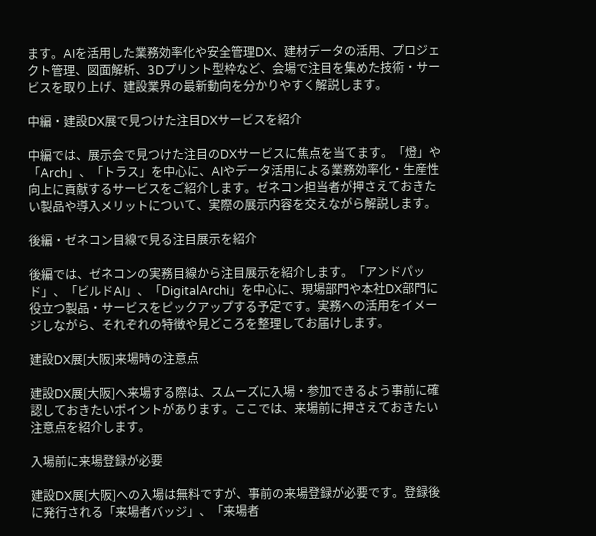ます。AIを活用した業務効率化や安全管理DX、建材データの活用、プロジェクト管理、図面解析、3Dプリント型枠など、会場で注目を集めた技術・サービスを取り上げ、建設業界の最新動向を分かりやすく解説します。

中編・建設DX展で見つけた注目DXサービスを紹介

中編では、展示会で見つけた注目のDXサービスに焦点を当てます。「燈」や「Arch」、「トラス」を中心に、AIやデータ活用による業務効率化・生産性向上に貢献するサービスをご紹介します。ゼネコン担当者が押さえておきたい製品や導入メリットについて、実際の展示内容を交えながら解説します。

後編・ゼネコン目線で見る注目展示を紹介

後編では、ゼネコンの実務目線から注目展示を紹介します。「アンドパッド」、「ビルドAI」、「DigitalArchi」を中心に、現場部門や本社DX部門に役立つ製品・サービスをピックアップする予定です。実務への活用をイメージしながら、それぞれの特徴や見どころを整理してお届けします。

建設DX展[大阪]来場時の注意点

建設DX展[大阪]へ来場する際は、スムーズに入場・参加できるよう事前に確認しておきたいポイントがあります。ここでは、来場前に押さえておきたい注意点を紹介します。

入場前に来場登録が必要

建設DX展[大阪]への入場は無料ですが、事前の来場登録が必要です。登録後に発行される「来場者バッジ」、「来場者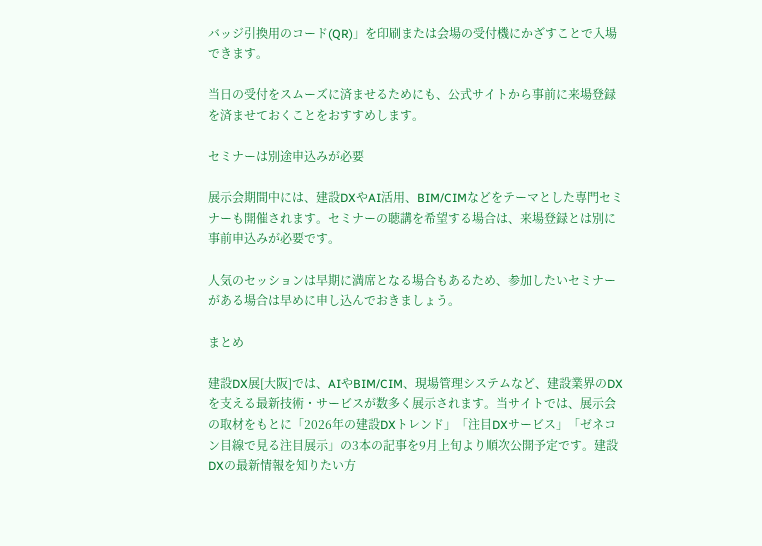バッジ引換用のコード(QR)」を印刷または会場の受付機にかざすことで入場できます。

当日の受付をスムーズに済ませるためにも、公式サイトから事前に来場登録を済ませておくことをおすすめします。

セミナーは別途申込みが必要

展示会期間中には、建設DXやAI活用、BIM/CIMなどをテーマとした専門セミナーも開催されます。セミナーの聴講を希望する場合は、来場登録とは別に事前申込みが必要です。

人気のセッションは早期に満席となる場合もあるため、参加したいセミナーがある場合は早めに申し込んでおきましょう。

まとめ

建設DX展[大阪]では、AIやBIM/CIM、現場管理システムなど、建設業界のDXを支える最新技術・サービスが数多く展示されます。当サイトでは、展示会の取材をもとに「2026年の建設DXトレンド」「注目DXサービス」「ゼネコン目線で見る注目展示」の3本の記事を9月上旬より順次公開予定です。建設DXの最新情報を知りたい方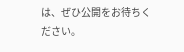は、ぜひ公開をお待ちください。